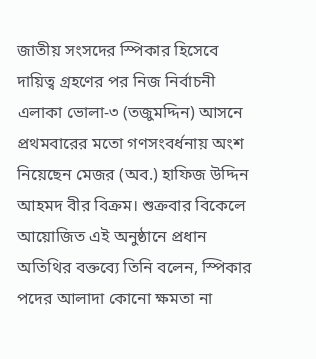জাতীয় সংসদের স্পিকার হিসেবে দায়িত্ব গ্রহণের পর নিজ নির্বাচনী এলাকা ভোলা-৩ (তজুমদ্দিন) আসনে প্রথমবারের মতো গণসংবর্ধনায় অংশ নিয়েছেন মেজর (অব.) হাফিজ উদ্দিন আহমদ বীর বিক্রম। শুক্রবার বিকেলে আয়োজিত এই অনুষ্ঠানে প্রধান অতিথির বক্তব্যে তিনি বলেন, স্পিকার পদের আলাদা কোনো ক্ষমতা না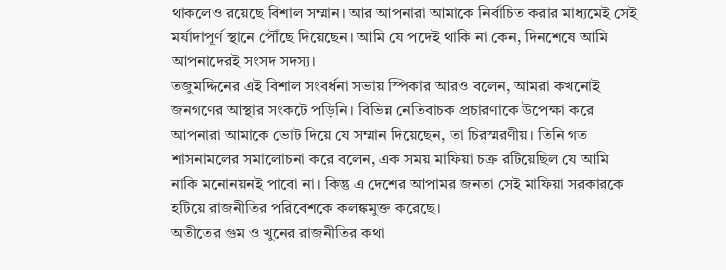থাকলেও রয়েছে বিশাল সম্মান। আর আপনারা আমাকে নির্বাচিত করার মাধ্যমেই সেই মর্যাদাপূর্ণ স্থানে পৌঁছে দিয়েছেন। আমি যে পদেই থাকি না কেন, দিনশেষে আমি আপনাদেরই সংসদ সদস্য।
তজুমদ্দিনের এই বিশাল সংবর্ধনা সভায় স্পিকার আরও বলেন, আমরা কখনোই জনগণের আস্থার সংকটে পড়িনি। বিভিন্ন নেতিবাচক প্রচারণাকে উপেক্ষা করে আপনারা আমাকে ভোট দিয়ে যে সম্মান দিয়েছেন, তা চিরস্মরণীয়। তিনি গত শাসনামলের সমালোচনা করে বলেন, এক সময় মাফিয়া চক্র রটিয়েছিল যে আমি নাকি মনোনয়নই পাবো না। কিন্তু এ দেশের আপামর জনতা সেই মাফিয়া সরকারকে হটিয়ে রাজনীতির পরিবেশকে কলঙ্কমুক্ত করেছে।
অতীতের গুম ও খুনের রাজনীতির কথা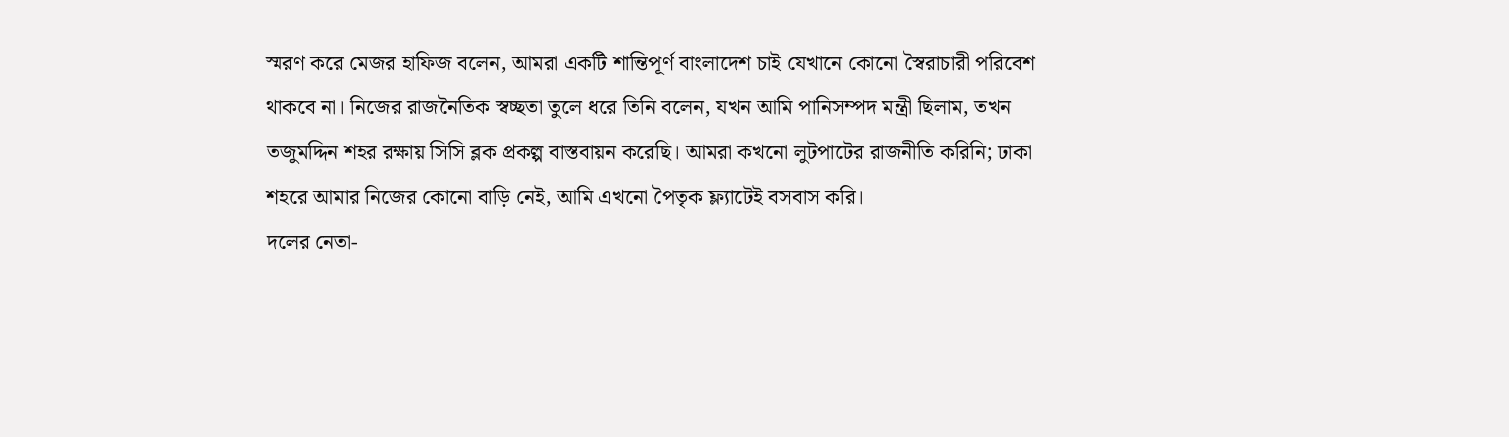স্মরণ করে মেজর হাফিজ বলেন, আমরা একটি শান্তিপূর্ণ বাংলাদেশ চাই যেখানে কোনো স্বৈরাচারী পরিবেশ থাকবে না। নিজের রাজনৈতিক স্বচ্ছতা তুলে ধরে তিনি বলেন, যখন আমি পানিসম্পদ মন্ত্রী ছিলাম, তখন তজুমদ্দিন শহর রক্ষায় সিসি ব্লক প্রকল্প বাস্তবায়ন করেছি। আমরা কখনো লুটপাটের রাজনীতি করিনি; ঢাকা শহরে আমার নিজের কোনো বাড়ি নেই, আমি এখনো পৈতৃক ফ্ল্যাটেই বসবাস করি।
দলের নেতা-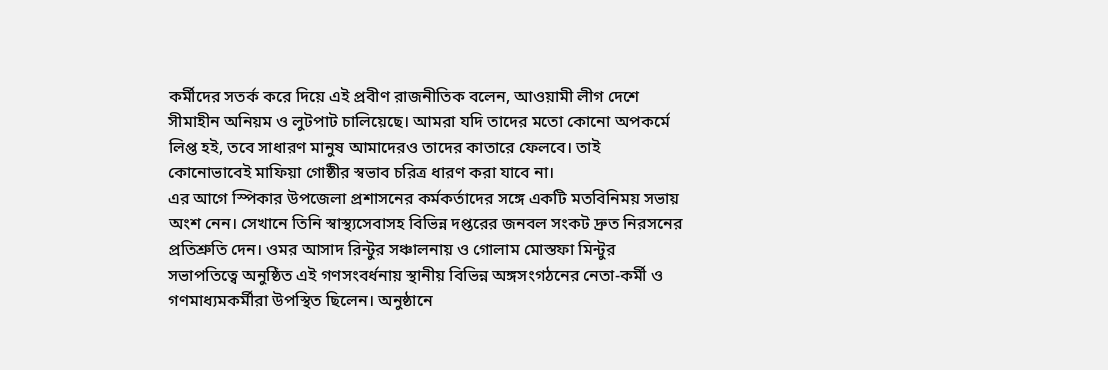কর্মীদের সতর্ক করে দিয়ে এই প্রবীণ রাজনীতিক বলেন, আওয়ামী লীগ দেশে সীমাহীন অনিয়ম ও লুটপাট চালিয়েছে। আমরা যদি তাদের মতো কোনো অপকর্মে লিপ্ত হই, তবে সাধারণ মানুষ আমাদেরও তাদের কাতারে ফেলবে। তাই কোনোভাবেই মাফিয়া গোষ্ঠীর স্বভাব চরিত্র ধারণ করা যাবে না।
এর আগে স্পিকার উপজেলা প্রশাসনের কর্মকর্তাদের সঙ্গে একটি মতবিনিময় সভায় অংশ নেন। সেখানে তিনি স্বাস্থ্যসেবাসহ বিভিন্ন দপ্তরের জনবল সংকট দ্রুত নিরসনের প্রতিশ্রুতি দেন। ওমর আসাদ রিন্টুর সঞ্চালনায় ও গোলাম মোস্তফা মিন্টুর সভাপতিত্বে অনুষ্ঠিত এই গণসংবর্ধনায় স্থানীয় বিভিন্ন অঙ্গসংগঠনের নেতা-কর্মী ও গণমাধ্যমকর্মীরা উপস্থিত ছিলেন। অনুষ্ঠানে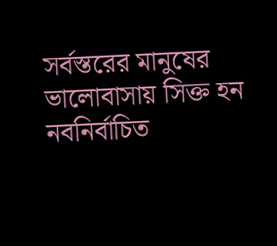সর্বস্তরের মানুষের ভালোবাসায় সিক্ত হন নবনির্বাচিত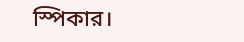স্পিকার।